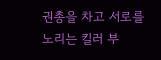권총을 차고 서로를 노리는 킬러 부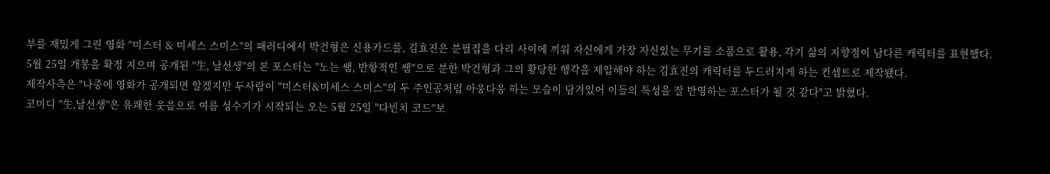부를 재밌게 그린 영화 ''미스터 & 미세스 스미스''의 패러디에서 박건형은 신용카드를, 김효진은 분필집을 다리 사이에 끼워 자신에게 가장 자신있는 무기를 소품으로 활용, 각기 삶의 지향점이 남다른 캐릭터를 표현했다.
5월 25일 개봉을 확정 지으며 공개된 ''生, 날선생''의 본 포스터는 ''노는 쌤, 반항적인 쌤''으로 분한 박건형과 그의 황당한 행각을 제압해야 하는 김효진의 캐릭터를 두드러지게 하는 컨셉트로 제작됐다.
제작사측은 "나중에 영화가 공개되면 알겠지만 두사람이 ''미스터&미세스 스미스''의 두 주인공처럼 아웅다웅 하는 모습이 담겨있어 이들의 특성을 잘 반영하는 포스터가 될 것 같다"고 밝혔다.
코미디 ''生,날선생''은 유쾌한 웃음으로 여름 성수기가 시작되는 오는 5월 25일 ''다빈치 코드''보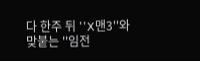다 한주 뒤 ''X맨3''와 맞붙는 ''임전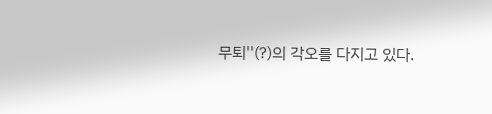무퇴''(?)의 각오를 다지고 있다.